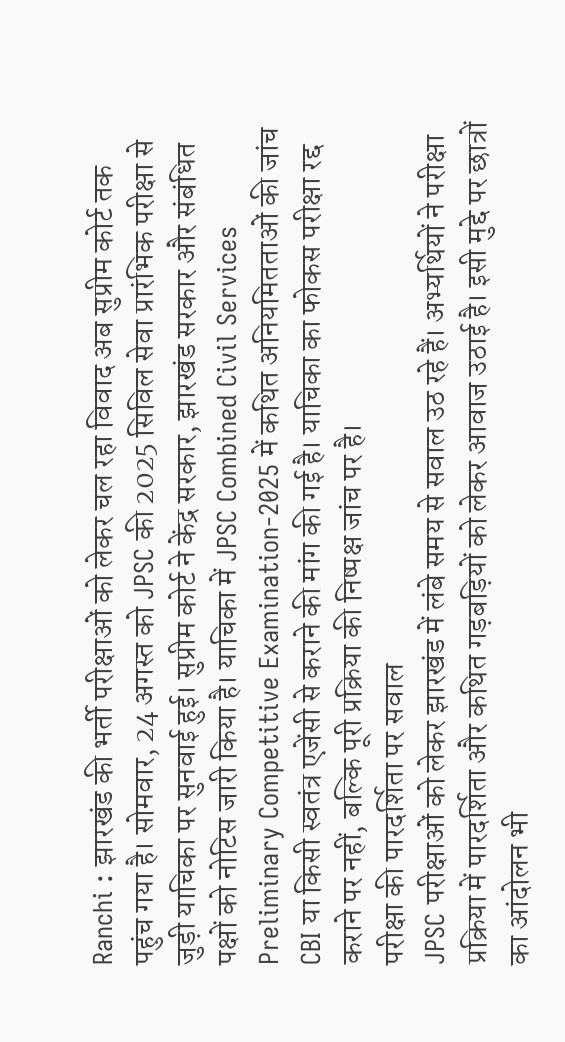Ranchi : झारखंड की भर्ती परीक्षाओं को लेकर चल रहा विवाद अब सुप्रीम कोर्ट तक पहुंच गया है। सोमवार, 24 अगस्त को JPSC की 2025 सिविल सेवा प्रारंभिक परीक्षा से जुड़ी याचिका पर सुनवाई हुई। सुप्रीम कोर्ट ने केंद्र सरकार, झारखंड सरकार और संबंधित पक्षों को नोटिस जारी किया है। याचिका में JPSC Combined Civil Services Preliminary Competitive Examination-2025 में कथित अनियमितताओं की जांच CBI या किसी स्वतंत्र एजेंसी से कराने की मांग की गई है। याचिका का फोकस परीक्षा रद्द कराने पर नहीं, बल्कि पूरी प्रक्रिया की निष्पक्ष जांच पर है।
परीक्षा की पारदर्शिता पर सवाल
JPSC परीक्षाओं को लेकर झारखंड में लंबे समय से सवाल उठ रहे हैं। अभ्यर्थियों ने परीक्षा प्रक्रिया में पारदर्शिता और कथित गड़बड़ियों को लेकर आवाज उठाई है। इसी मुद्दे पर छात्रों का आंदोलन भी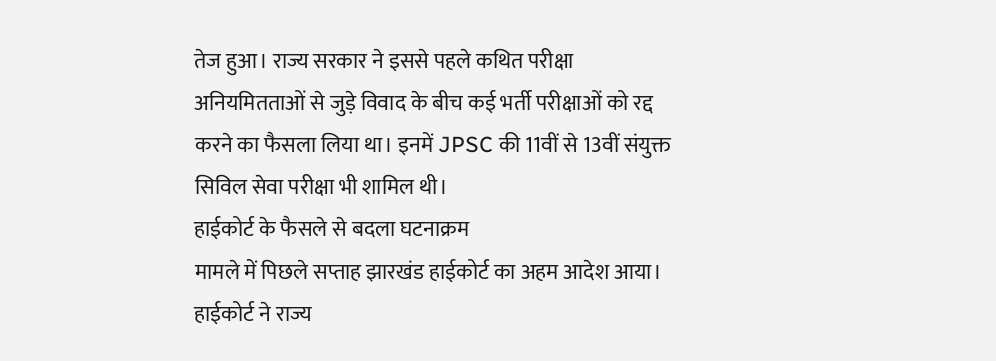तेज हुआ। राज्य सरकार ने इससे पहले कथित परीक्षा अनियमितताओं से जुड़े विवाद के बीच कई भर्ती परीक्षाओं को रद्द करने का फैसला लिया था। इनमें JPSC की 11वीं से 13वीं संयुक्त सिविल सेवा परीक्षा भी शामिल थी।
हाईकोर्ट के फैसले से बदला घटनाक्रम
मामले में पिछले सप्ताह झारखंड हाईकोर्ट का अहम आदेश आया। हाईकोर्ट ने राज्य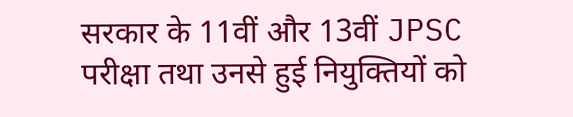सरकार के 11वीं और 13वीं JPSC परीक्षा तथा उनसे हुई नियुक्तियों को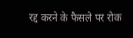रद्द करने के फैसले पर रोक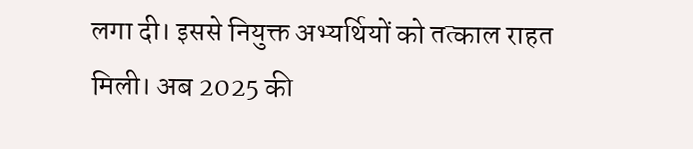लगा दी। इससे नियुक्त अभ्यर्थियों को तत्काल राहत मिली। अब 2025 की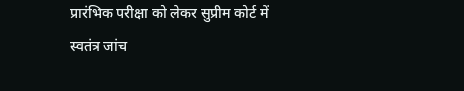प्रारंभिक परीक्षा को लेकर सुप्रीम कोर्ट में स्वतंत्र जांच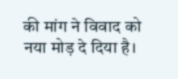की मांग ने विवाद को नया मोड़ दे दिया है।